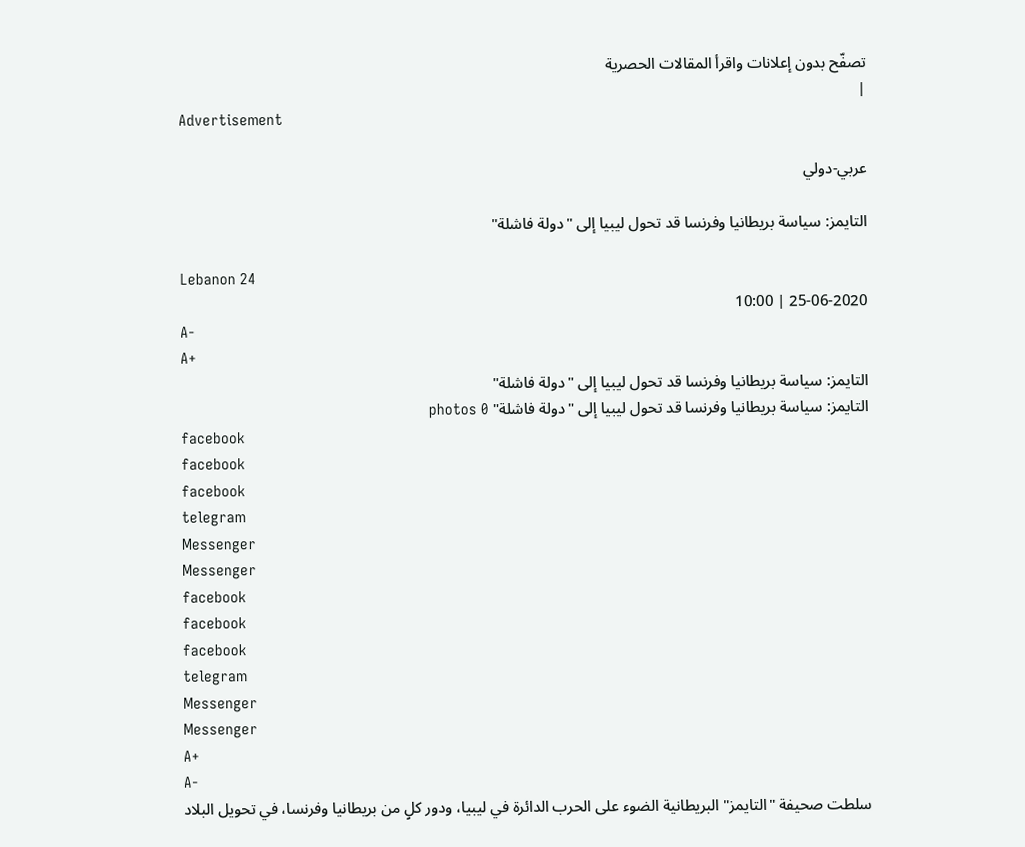تصفّح بدون إعلانات واقرأ المقالات الحصرية
|
Advertisement

عربي-دولي

التايمز: سياسة بريطانيا وفرنسا قد تحول ليبيا إلى "دولة فاشلة"

Lebanon 24
25-06-2020 | 10:00
A-
A+
التايمز: سياسة بريطانيا وفرنسا قد تحول ليبيا إلى "دولة فاشلة"
التايمز: سياسة بريطانيا وفرنسا قد تحول ليبيا إلى "دولة فاشلة" photos 0
facebook
facebook
facebook
telegram
Messenger
Messenger
facebook
facebook
facebook
telegram
Messenger
Messenger
A+
A-
سلطت صحيفة "التايمز" البريطانية الضوء على الحرب الدائرة في ليبيا، ودور كلٍ من بريطانيا وفرنسا، في تحويل البلاد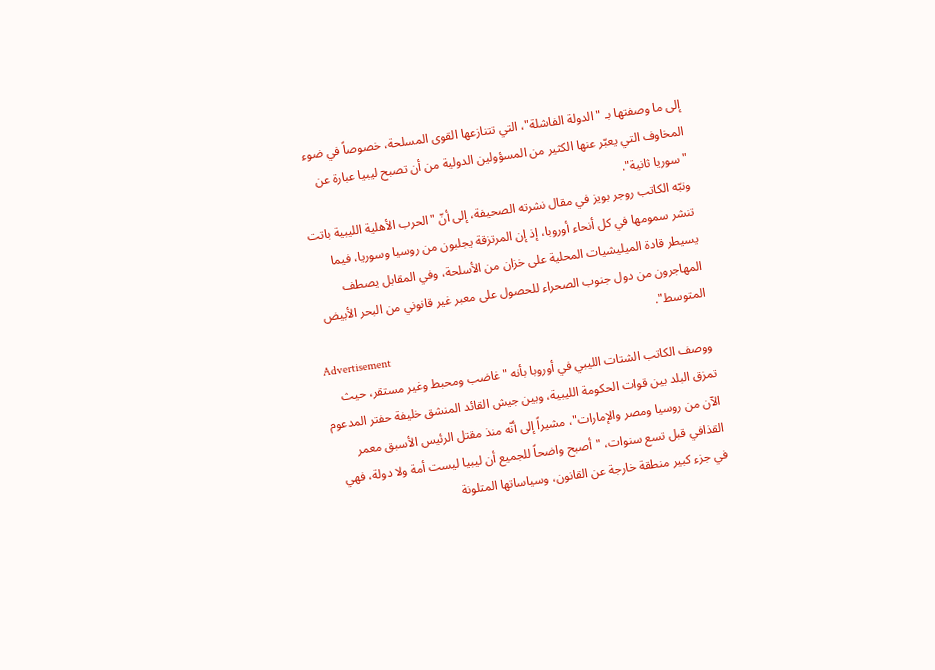إلى ما وصفتها بـ "الدولة الفاشلة"، التي تتنازعها القوى المسلحة، خصوصاً في ضوء المخاوف التي يعبّر عنها الكثير من المسؤولين الدولية من أن تصبح ليبيا عبارة عن "سوريا ثانية".
ونبّه الكاتب روجر بويز في مقال نشرته الصحيفة، إلى أنّ "الحرب الأهلية الليبية باتت تنشر سمومها في كل أنحاء أوروبا، إذ إن المرتزقة يجلبون من روسيا وسوريا، فيما يسيطر قادة الميليشيات المحلية على خزان من الأسلحة، وفي المقابل يصطف المهاجرون من دول جنوب الصحراء للحصول على معبر غير قانوني من البحر الأبيض المتوسط".
Advertisement
ووصف الكاتب الشتات الليبي في أوروبا بأنه "غاضب ومحبط وغير مستقر، حيث تمزق البلد بين قوات الحكومة الليبية، وبين جيش القائد المنشق خليفة حفتر المدعوم الآن من روسيا ومصر والإمارات"، مشيراً إلى أنّه منذ مقتل الرئيس الأسبق معمر القذافي قبل تسع سنوات، "أصبح واضحاً للجميع أن ليبيا ليست أمة ولا دولة، فهي في جزء كبير منطقة خارجة عن القانون، وسياساتها المتلونة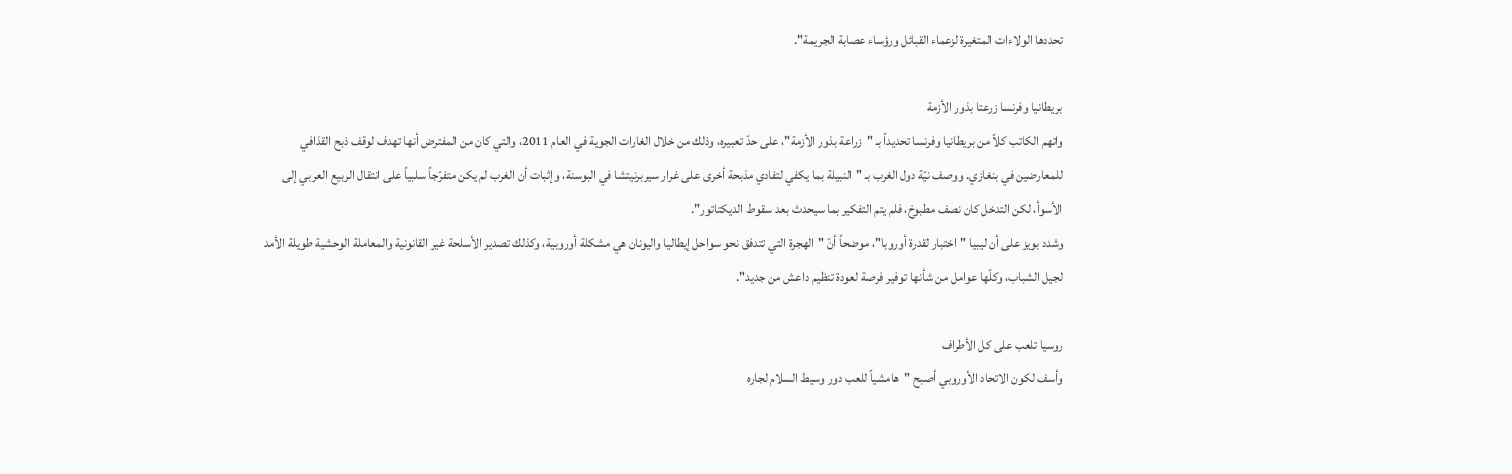تحددها الولاءات المتغيرة لزعماء القبائل ورؤساء عصابة الجريمة".

بريطانيا وفرنسا زرعتا بذور الأزمة
واتهم الكاتب كلاً من بريطانيا وفرنسا تحديداً بـ "زراعة بذور الأزمة"، على حدّ تعبيره، وذلك من خلال الغارات الجوية في العام 2011، والتي كان من المفترض أنها تهدف لوقف ذبح القذافي للمعارضين في بنغازي. ووصف نيّة دول الغرب بـ "النبيلة بما يكفي لتفادي مذبحة أخرى على غرار سيربرنيتشا في البوسنة، وإثبات أن الغرب لم يكن متفرّجاً سلبياً على انتقال الربيع العربي إلى الأسوأ، لكن التدخل كان نصف مطبوخ، فلم يتم التفكير بما سيحدث بعد سقوط الديكتاتور".
وشدد بويز على أن ليبيا "اختبار لقدرة أوروبا"، موضحاً أنّ "الهجرة التي تتدفق نحو سواحل إيطاليا واليونان هي مشكلة أوروبية، وكذلك تصدير الأسلحة غير القانونية والمعاملة الوحشية طويلة الأمد لجيل الشباب، وكلّها عوامل من شأنها توفير فرصة لعودة تنظيم داعش من جديد".

روسيا تلعب على كل الأطراف
وأسف لكون الاتحاد الأوروبي أصبح "هامشياً للعب دور وسيط السلام لجاره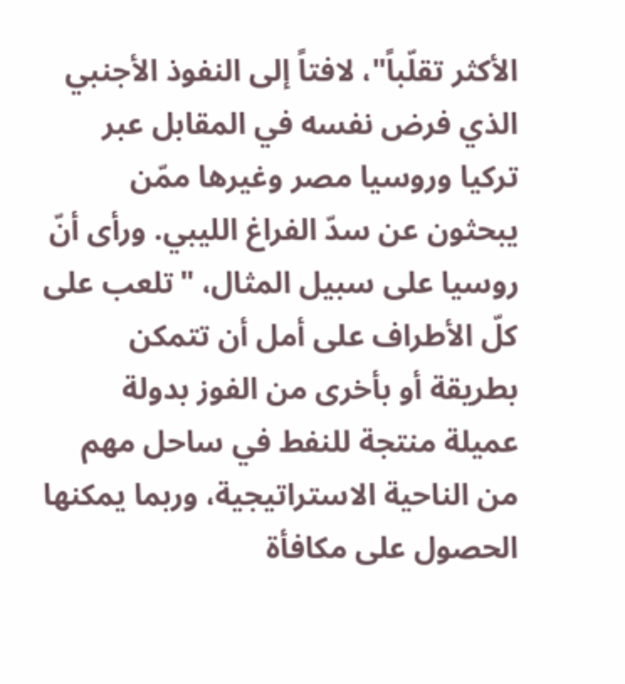الأكثر تقلّباً"، لافتاً إلى النفوذ الأجنبي الذي فرض نفسه في المقابل عبر تركيا وروسيا مصر وغيرها ممّن يبحثون عن سدّ الفراغ الليبي. ورأى أنّ روسيا على سبيل المثال، "تلعب على كلّ الأطراف على أمل أن تتمكن بطريقة أو بأخرى من الفوز بدولة عميلة منتجة للنفط في ساحل مهم من الناحية الاستراتيجية، وربما يمكنها الحصول على مكافأة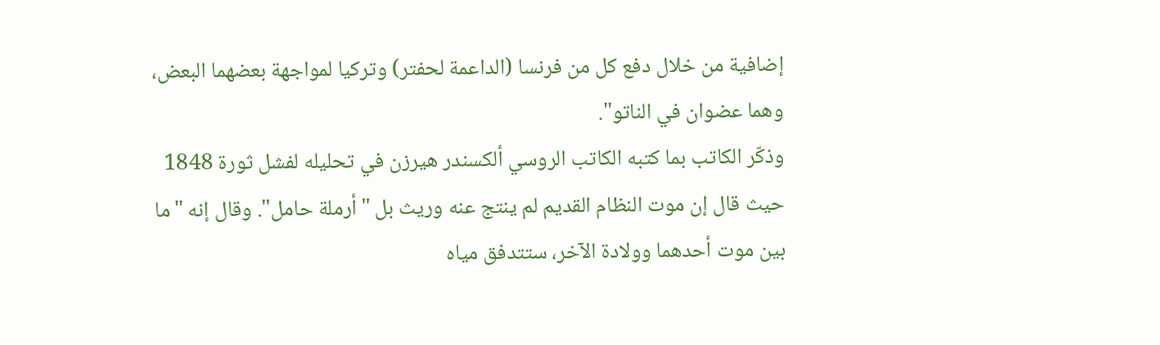إضافية من خلال دفع كل من فرنسا (الداعمة لحفتر) وتركيا لمواجهة بعضهما البعض، وهما عضوان في الناتو".
وذكّر الكاتب بما كتبه الكاتب الروسي ألكسندر هيرزن في تحليله لفشل ثورة 1848 حيث قال إن موت النظام القديم لم ينتج عنه وريث بل "أرملة حامل". وقال إنه "ما بين موت أحدهما وولادة الآخر، ستتدفق مياه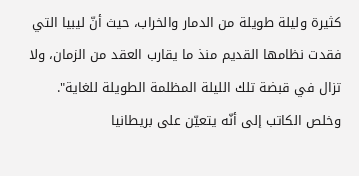كثيرة وليلة طويلة من الدمار والخراب، حيث أنّ ليبيا التي فقدت نظامها القديم منذ ما يقارب العقد من الزمان، ولا تزال في قبضة تلك الليلة المظلمة الطويلة للغاية".
وخلص الكاتب إلى أنّه يتعيّن على بريطانيا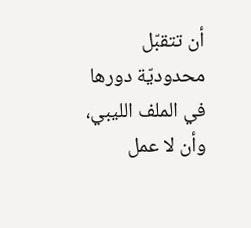أن تتقبّل محدوديّة دورها في الملف الليبي، وأن لا عمل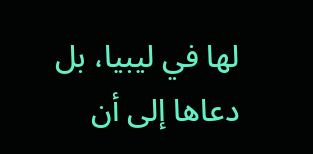لها في ليبيا، بل دعاها إلى أن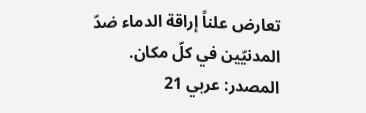تعارض علناً إراقة الدماء ضدّ المدنيّين في كلّ مكان.
المصدر: عربي 21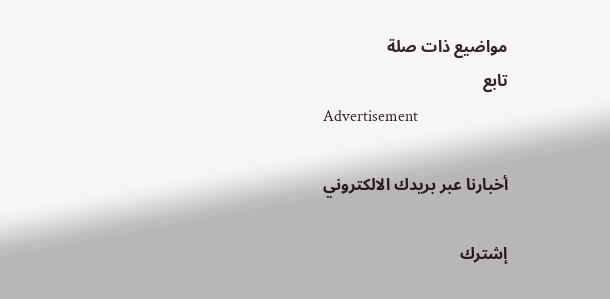مواضيع ذات صلة
تابع
Advertisement

أخبارنا عبر بريدك الالكتروني

إشترك